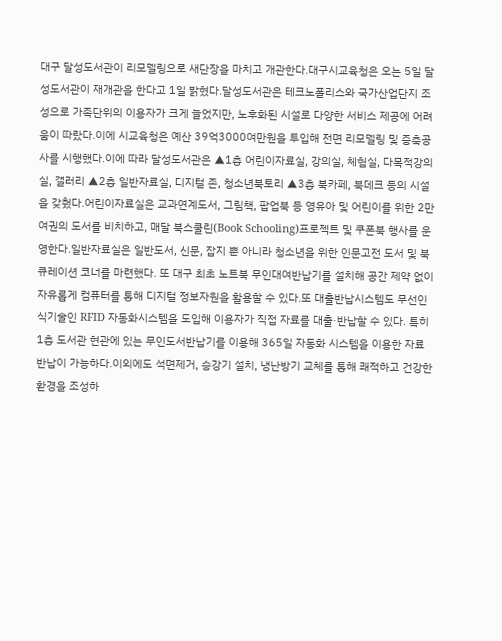대구 달성도서관이 리모델링으로 새단장을 마치고 개관한다.대구시교육청은 오는 5일 달성도서관이 재개관을 한다고 1일 밝혔다.달성도서관은 테크노폴리스와 국가산업단지 조성으로 가족단위의 이용자가 크게 늘었지만, 노후화된 시설로 다양한 서비스 제공에 어려움이 따랐다.이에 시교육청은 예산 39억3000여만원을 투입해 전면 리모델링 및 증축공사를 시행했다.이에 따라 달성도서관은 ▲1층 어린이자료실, 강의실, 체험실, 다목적강의실, 갤러리 ▲2층 일반자료실, 디지털 존, 청소년북토리 ▲3층 북카페, 북데크 등의 시설을 갖췄다.어린이자료실은 교과연계도서, 그림책, 팝업북 등 영유아 및 어린이를 위한 2만여권의 도서를 비치하고, 매달 북스쿨린(Book Schooling)프로젝트 및 쿠폰북 행사를 운영한다.일반자료실은 일반도서, 신문, 잡지 뿐 아니라 청소년을 위한 인문고전 도서 및 북큐레이션 코너를 마련했다. 또 대구 최초 노트북 무인대여반납기를 설치해 공간 제약 없이 자유롭게 컴퓨터를 통해 디지털 정보자원을 활용할 수 있다.또 대출반납시스템도 무선인식기술인 RFID 자동화시스템을 도입해 이용자가 직접 자료를 대출·반납할 수 있다. 특히 1층 도서관 현관에 있는 무인도서반납기를 이용해 365일 자동화 시스템을 이용한 자료반납이 가능하다.이외에도 석면제거, 승강기 설치, 냉난방기 교체를 통해 쾌적하고 건강한 환경을 조성하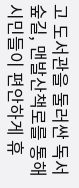고 도서관을 둘러싼 독서숲길, 맨발산책로를 통해 시민들이 편안하게 휴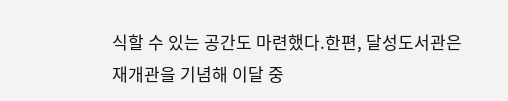식할 수 있는 공간도 마련했다.한편, 달성도서관은 재개관을 기념해 이달 중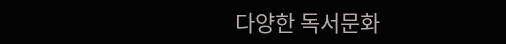다양한 독서문화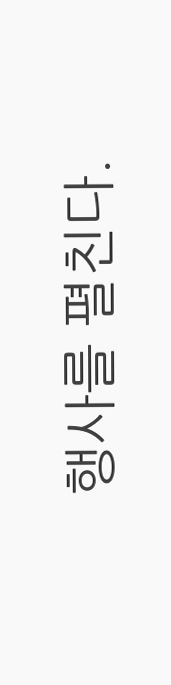행사를 펼친다.